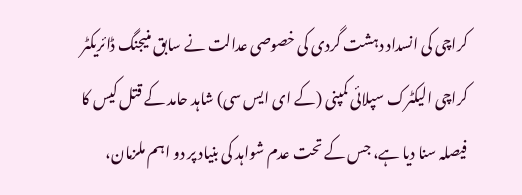کراچی کی انسداد دہشت گردی کی خصوصی عدالت نے سابق منیجنگ ڈائریکٹر کراچی الیکٹرک سپلائی کمپنی (کے ای ایس سی) شاہد حامد کے قتل کیس کا فیصلہ سنا دیا ہے، جس کے تحت عدم شواہد کی بنیاد پر دو اہم ملزمان،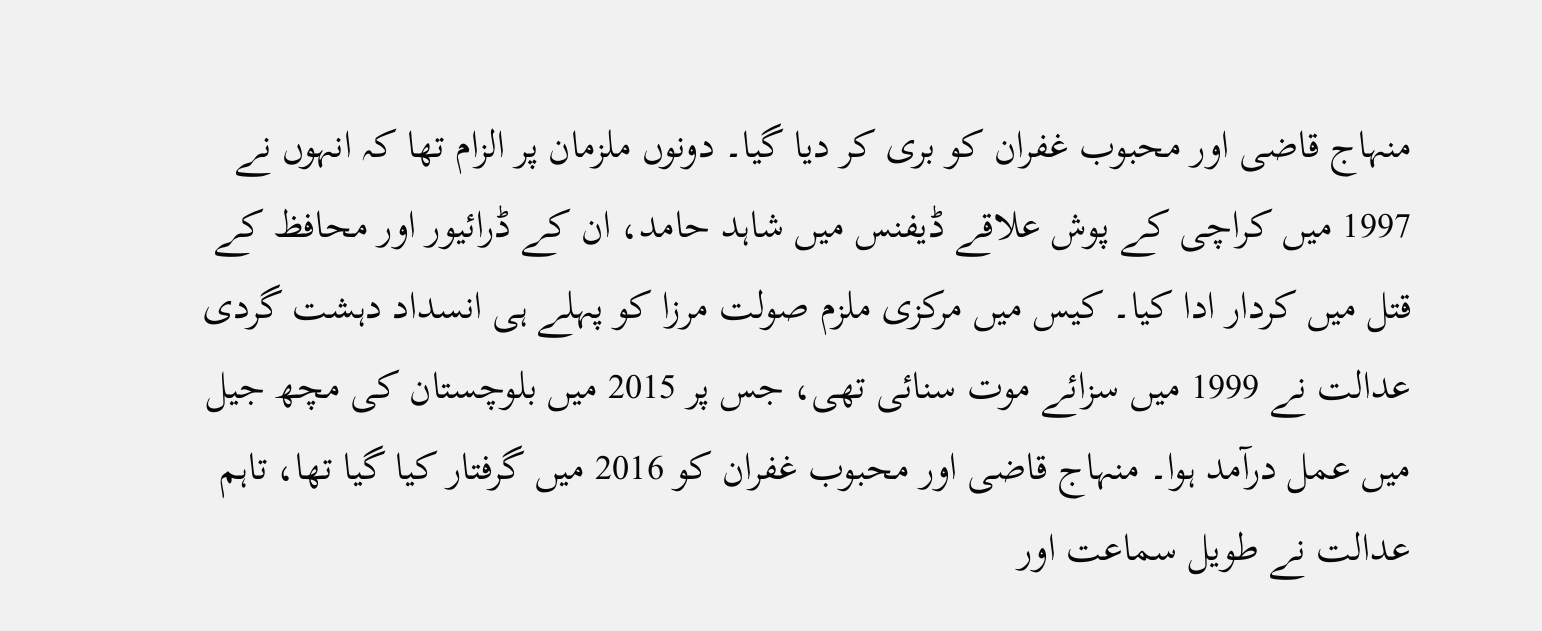منہاج قاضی اور محبوب غفران کو بری کر دیا گیا۔ دونوں ملزمان پر الزام تھا کہ انہوں نے 1997 میں کراچی کے پوش علاقے ڈیفنس میں شاہد حامد، ان کے ڈرائیور اور محافظ کے قتل میں کردار ادا کیا۔ کیس میں مرکزی ملزم صولت مرزا کو پہلے ہی انسداد دہشت گردی عدالت نے 1999 میں سزائے موت سنائی تھی، جس پر 2015 میں بلوچستان کی مچھ جیل میں عمل درآمد ہوا۔ منہاج قاضی اور محبوب غفران کو 2016 میں گرفتار کیا گیا تھا، تاہم عدالت نے طویل سماعت اور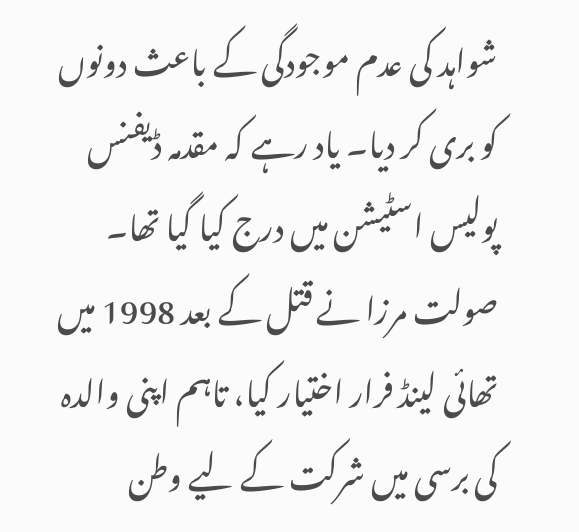شواہد کی عدم موجودگی کے باعث دونوں کو بری کر دیا۔ یاد رہے کہ مقدمہ ڈیفنس پولیس اسٹیشن میں درج کیا گیا تھا۔ صولت مرزا نے قتل کے بعد 1998 میں تھائی لینڈ فرار اختیار کیا، تاہم اپنی والدہ کی برسی میں شرکت کے لیے وطن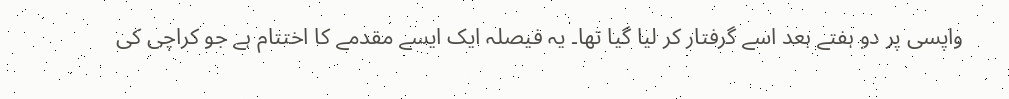واپسی پر دو ہفتے بعد اسے گرفتار کر لیا گیا تھا۔ یہ فیصلہ ایک ایسے مقدمے کا اختتام ہے جو کراچی کی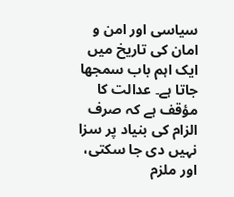سیاسی اور امن و امان کی تاریخ میں ایک اہم باب سمجھا جاتا ہے۔ عدالت کا مؤقف ہے کہ صرف الزام کی بنیاد پر سزا نہیں دی جا سکتی، اور ملزم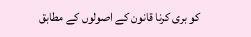کو بری کرنا قانون کے اصولوں کے مطابق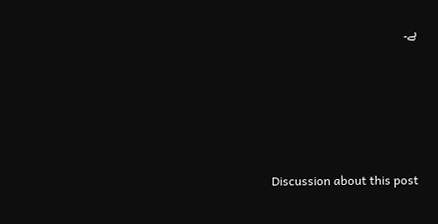ہے۔







Discussion about this post